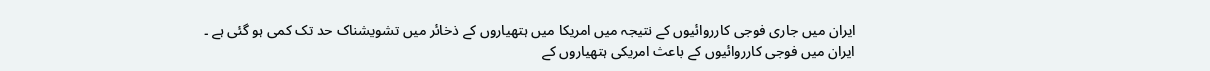ایران میں جاری فوجی کارروائیوں کے نتیجہ میں امریکا میں ہتھیاروں کے ذخائر میں تشویشناک حد تک کمی ہو گئی ہے ۔
ایران میں فوجی کارروائیوں کے باعث امریکی ہتھیاروں کے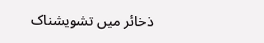ذخائر میں تشویشناک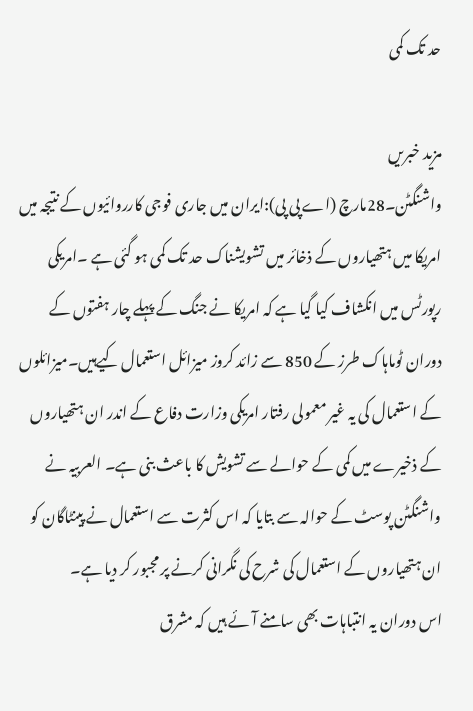حد تک کمی

مزید خبریں
واشنگٹن۔28مارچ (اے پی پی):ایران میں جاری فوجی کارروائیوں کے نتیجہ میں امریکا میں ہتھیاروں کے ذخائر میں تشویشناک حد تک کمی ہو گئی ہے ۔امریکی رپورٹس میں انکشاف کیا گیا ہے کہ امریکا نے جنگ کے پہلے چار ہفتوں کے دوران ٹوماہاک طرز کے 850 سے زائد کروز میزائل استعمال کیےہیں۔میزائلوں کے استعمال کی یہ غیر معمولی رفتار امریکی وزارت دفاع کے اندر ان ہتھیاروں کے ذخیرے میں کمی کے حوالے سے تشویش کا باعث بنی ہے۔ العربیہ نے واشنگٹن پوسٹ کے حوالہ سے بتایا کہ اس کثرت سے استعمال نے پینٹاگان کو ان ہتھیاروں کے استعمال کی شرح کی نگرانی کرنے پر مجبور کر دیا ہے۔
اس دوران یہ انتباہات بھی سامنے آئے ہیں کہ مشرق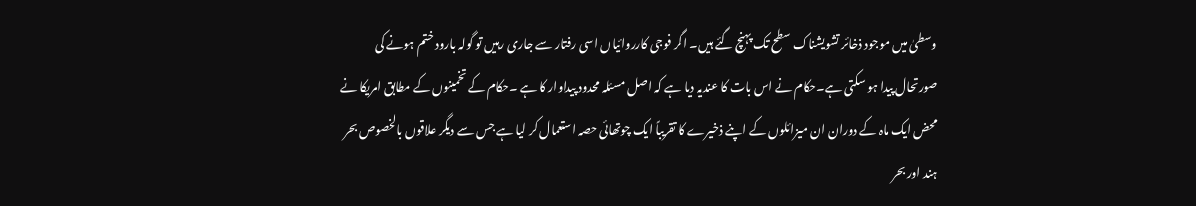وسطیٰ میں موجود ذخائر تشویشناک سطح تک پہنچ گئے ہیں۔ اگر فوجی کارروائیاں اسی رفتار سے جاری رہیں تو گولہ بارود ختم ہونے کی صورتحال پیدا ہو سکتی ہے۔حکام نے اس بات کا عندیہ دیا ہے کہ اصل مسئلہ محدود پیداوار کا ہے ۔حکام کے تخمینوں کے مطابق امریکا نے محض ایک ماہ کے دوران ان میزائلوں کے اپنے ذخیرے کا تقریباً ایک چوتھائی حصہ استعمال کر لیا ہے جس سے دیگر علاقوں بالخصوص بحر ہند اور بحر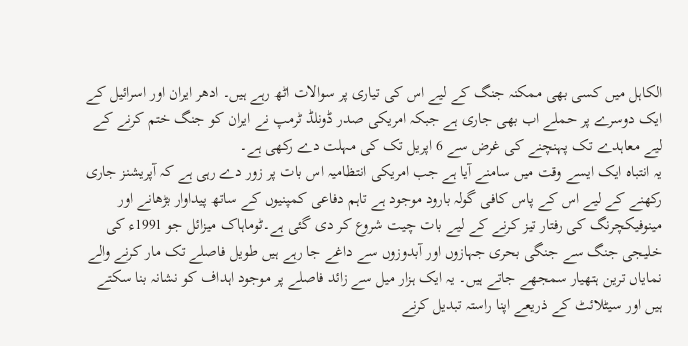الکاہل میں کسی بھی ممکنہ جنگ کے لیے اس کی تیاری پر سوالات اٹھ رہے ہیں۔ ادھر ایران اور اسرائیل کے ایک دوسرے پر حملے اب بھی جاری ہے جبکہ امریکی صدر ڈونلڈ ٹرمپ نے ایران کو جنگ ختم کرنے کے لیے معاہدے تک پہنچنے کی غرض سے 6 اپریل تک کی مہلت دے رکھی ہے۔
یہ انتباہ ایک ایسے وقت میں سامنے آیا ہے جب امریکی انتظامیہ اس بات پر زور دے رہی ہے کہ آپریشنز جاری رکھنے کے لیے اس کے پاس کافی گولہ بارود موجود ہے تاہم دفاعی کمپنیوں کے ساتھ پیداوار بڑھانے اور مینوفیکچرنگ کی رفتار تیز کرنے کے لیے بات چیت شروع کر دی گئی ہے۔ٹوماہاک میزائل جو 1991ء کی خلیجی جنگ سے جنگی بحری جہازوں اور آبدوزوں سے داغے جا رہے ہیں طویل فاصلے تک مار کرنے والے نمایاں ترین ہتھیار سمجھے جاتے ہیں۔ یہ ایک ہزار میل سے زائد فاصلے پر موجود اہداف کو نشانہ بنا سکتے ہیں اور سیٹلائٹ کے ذریعے اپنا راستہ تبدیل کرنے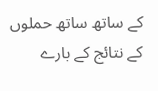کے ساتھ ساتھ حملوں کے نتائج کے بارے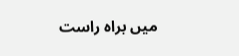میں براہ راست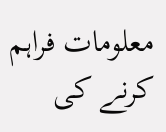معلومات فراہم کرنے کی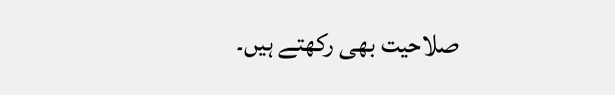صلاحیت بھی رکھتے ہیں۔